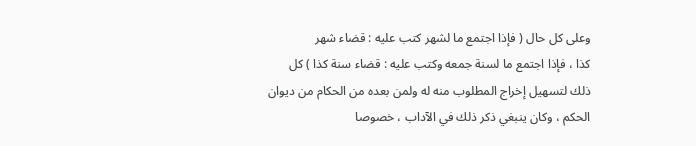وعلى كل حال ( فإذا اجتمع ما لشهر كتب عليه : قضاء شهر
كذا ، فإذا اجتمع ما لسنة جمعه وكتب عليه : قضاء سنة كذا ) كل
ذلك لتسهيل إخراج المطلوب منه له ولمن بعده من الحكام من ديوان
الحكم ، وكان ينبغي ذكر ذلك في الآداب ، خصوصا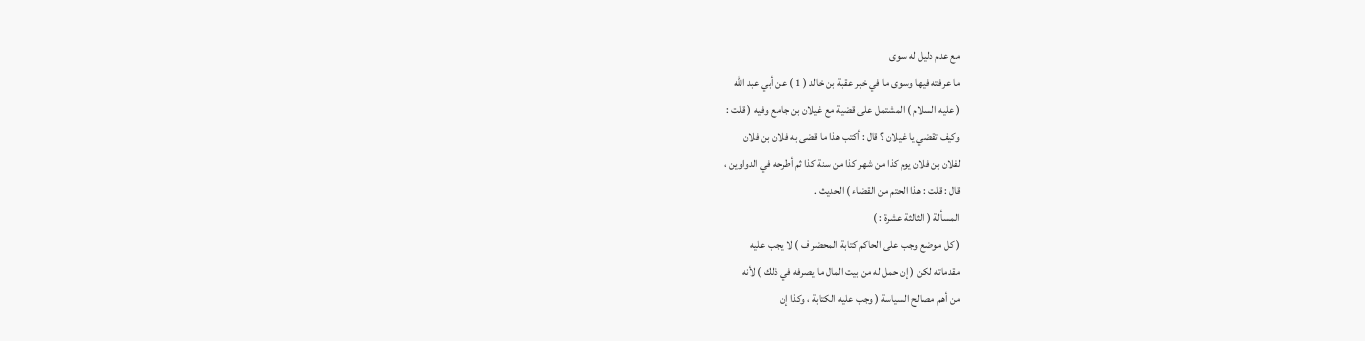مع عدم دليل له سوى
ما عرفته فيها وسوى ما في خبر عقبة بن خالد ( 1 ) عن أبي عبد الله
( عليه السلام ) المشتمل على قضية مع غيلان بن جامع وفيه ( قلت :
وكيف تقضي يا غيلان ؟ قال : أكتب هذا ما قضى به فلان بن فلان
لفلان بن فلان يوم كذا من شهر كذا من سنة كذا ثم أطرحه في الدواوين ،
قال : قلت : هذا الحتم من القضاء ) الحديث .
المسألة ( الثالثة عشرة : )
( كل موضع وجب على الحاكم كتابة المحضر ف ) لا يجب عليه
مقدماته لكن ( إن حمل له من بيت المال ما يصرفه في ذلك ) لأنه
من أهم مصالح السياسة ( وجب عليه الكتابة ، وكذا إن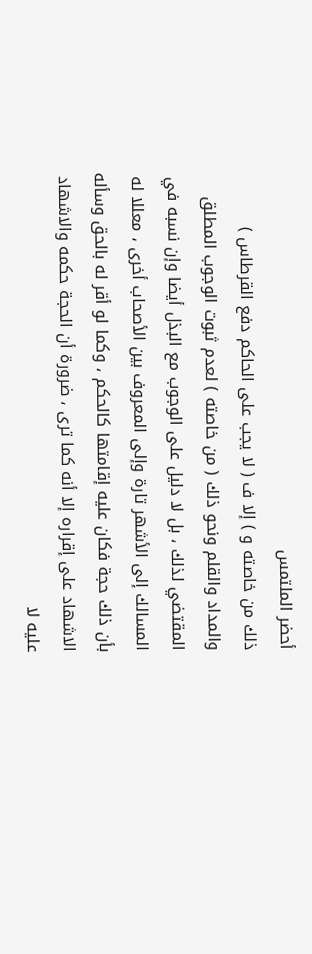أحضر الملتمس
ذلك من خاصته و ) إلا ف ( لا يجب على الحاكم دفع القرطاس )
والمداد والقلم ونحو ذلك ( من خاصته ) لعدم ثبوت الوجوب المطلق
المقتضي لذلك ، بل لا دليل على الوجوب مع البذل أيضا وإن نسبه في
المسالك إلى الأشهر تارة وإلى المعروف بين الأصحاب أخرى ، معللا له
بأن ذلك حجة فكان عليه إقامتها كالحكم ، وكما لو أقر له بالحق وسأله
الاشهاد على إقراره إلا أنه كما ترى ، ضرورة أن الحجة حكمه والاشهاد
عليه لا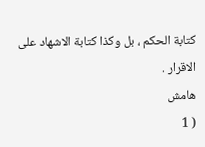كتابة الحكم ، بل وكذا كتابة الاشهاد على الاقرار .
هامش
( 1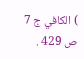) الكافي ج 7 ص 429 .